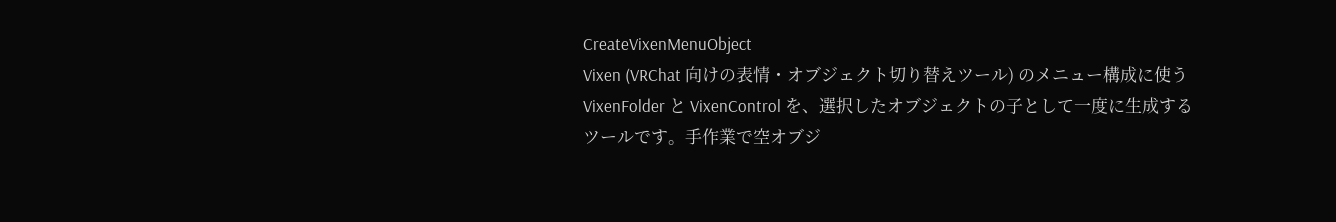CreateVixenMenuObject
Vixen (VRChat 向けの表情・オブジェクト切り替えツール) のメニュー構成に使う VixenFolder と VixenControl を、選択したオブジェクトの子として一度に生成するツールです。手作業で空オブジ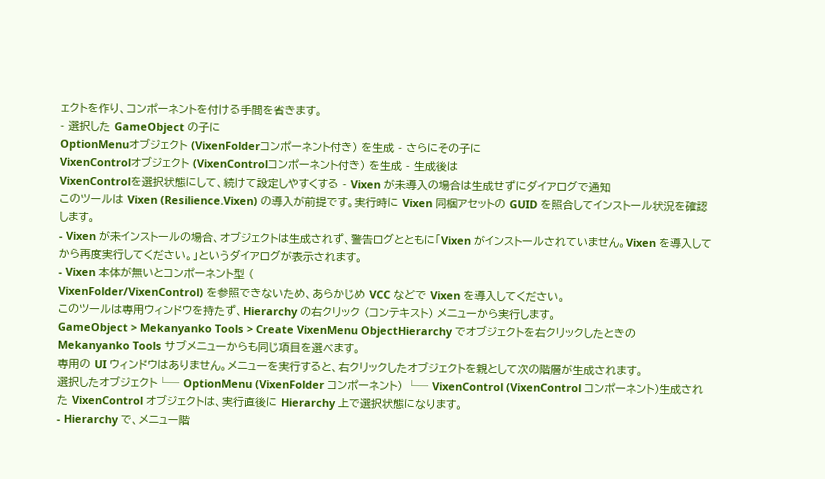ェクトを作り、コンポーネントを付ける手間を省きます。
- 選択した GameObject の子に
OptionMenuオブジェクト (VixenFolderコンポーネント付き) を生成 - さらにその子に
VixenControlオブジェクト (VixenControlコンポーネント付き) を生成 - 生成後は
VixenControlを選択状態にして、続けて設定しやすくする - Vixen が未導入の場合は生成せずにダイアログで通知
このツールは Vixen (Resilience.Vixen) の導入が前提です。実行時に Vixen 同梱アセットの GUID を照合してインストール状況を確認します。
- Vixen が未インストールの場合、オブジェクトは生成されず、警告ログとともに「Vixen がインストールされていません。Vixen を導入してから再度実行してください。」というダイアログが表示されます。
- Vixen 本体が無いとコンポーネント型 (
VixenFolder/VixenControl) を参照できないため、あらかじめ VCC などで Vixen を導入してください。
このツールは専用ウィンドウを持たず、Hierarchy の右クリック (コンテキスト) メニューから実行します。
GameObject > Mekanyanko Tools > Create VixenMenu ObjectHierarchy でオブジェクトを右クリックしたときの Mekanyanko Tools サブメニューからも同じ項目を選べます。
専用の UI ウィンドウはありません。メニューを実行すると、右クリックしたオブジェクトを親として次の階層が生成されます。
選択したオブジェクト└─ OptionMenu (VixenFolder コンポーネント) └─ VixenControl (VixenControl コンポーネント)生成された VixenControl オブジェクトは、実行直後に Hierarchy 上で選択状態になります。
- Hierarchy で、メニュー階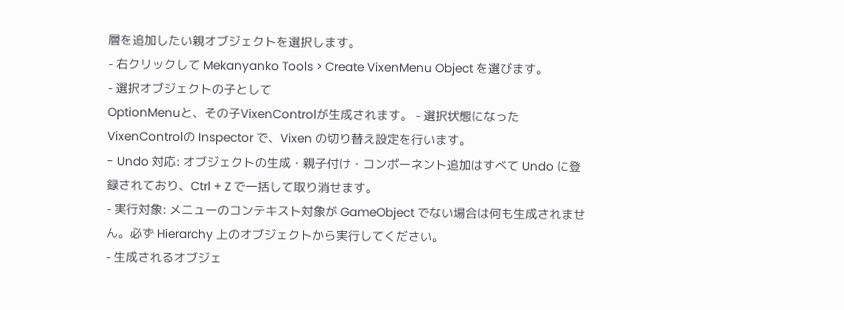層を追加したい親オブジェクトを選択します。
- 右クリックして Mekanyanko Tools > Create VixenMenu Object を選びます。
- 選択オブジェクトの子として
OptionMenuと、その子VixenControlが生成されます。 - 選択状態になった
VixenControlの Inspector で、Vixen の切り替え設定を行います。
- Undo 対応: オブジェクトの生成・親子付け・コンポーネント追加はすべて Undo に登録されており、Ctrl + Z で一括して取り消せます。
- 実行対象: メニューのコンテキスト対象が GameObject でない場合は何も生成されません。必ず Hierarchy 上のオブジェクトから実行してください。
- 生成されるオブジェ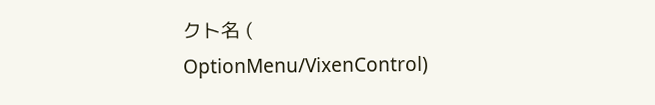クト名 (
OptionMenu/VixenControl)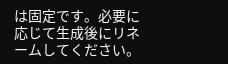は固定です。必要に応じて生成後にリネームしてください。